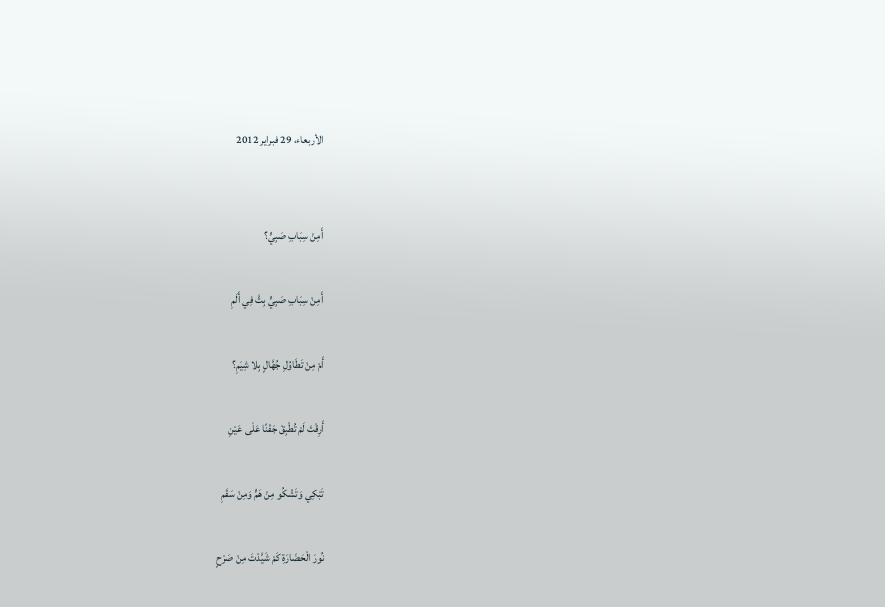الأربعاء، 29 فبراير 2012


أَمِنْ سِبَابِ صَبِيٍّ؟

أَمِنْ سِبَابِ صَبِيٍّ بِتَّ فِي أَلَمِ

أَمْ مِنْ تَطَاوُلِ جُهَّالٍ بِلا شِيَمِ؟

أَرِقْتَ لَمْ تُطْبِقْ جَفْنًا عَلَى عَيْنِ

تَبْكِي وَتَشْكُو مِنْ هَمٍّ وَمِنْ سَقَمِ

نُورَ الْحَضَارَةِ كَمْ شَيَّدْتَ مِنْ صَرْحٍ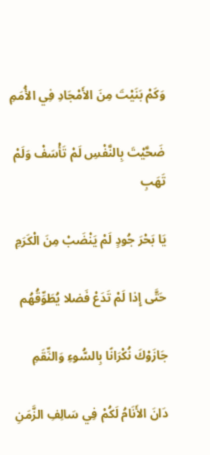وَكَمْ بَنَيْتَ مِنَ الأَمْجَادِ فِي الأُمَمِ

ضَحَّيْتَ بِالنَّفْسِ لَمْ تَأْسَفْ وَلَمْ تَهَبِ

يَا بَحْرَ جُودٍ لَمْ يَنْضَبْ مِنَ الْكَرَمِ

حَتَّى إِذا لَمْ تَدَعْ فَضلا يُطَوِّقُهُم

جَازَوْكَ نُكْرَانًا بِالسُّوءِ وَالنِّقَمِ

دَانَ الأَنَامُ لَكُمْ فِي سَالِفِ الزَّمَنِ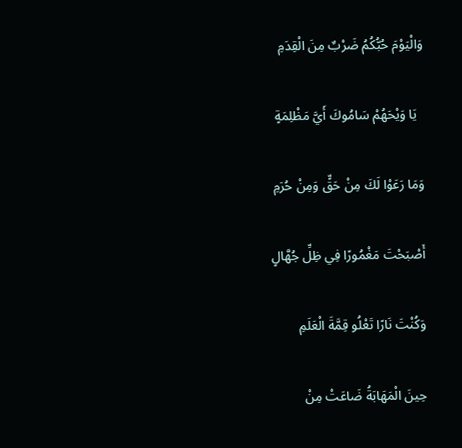وَالْيَوْمَ حُبُّكُمُ ضَرْبٌ مِنَ الْقِدَمِ

  يَا وَيْحَهُمْ سَامُوكَ أَيَّ مَظْلِمَةٍ

وَمَا رَعَوْا لَكَ مِنْ حَقٍّ وَمِنْ حُرَمِ

أَصْبَحْتَ مَغْمُورًا فِي ظِلِّ جُهَّالٍ

وَكُنْتَ نَارًا تَعْلُو قِمَّةَ الْعَلَمِ

حِينَ الْمَهَابَةُ ضَاعَتْ مِنْ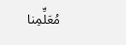مُعَلِّمِنا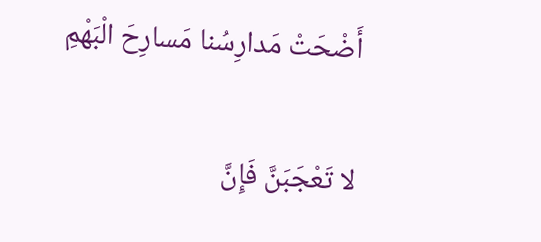أَضْحَتْ مَدارِسُنا مَسارِحَ الْبَهْمِ

لا تَعْجَبَنَّ فَإِنَّ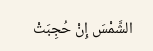الشَّمْسَ إِنْ حُجِبَتْ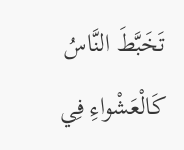تَخَبَّطَ النَّاسُ كَالْعَشْواءِ فِي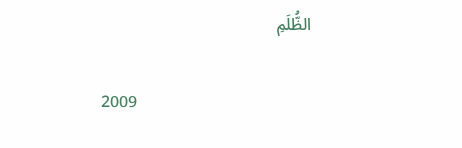الظُّلَمِ

                                          2009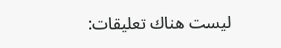ليست هناك تعليقات: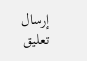إرسال تعليق